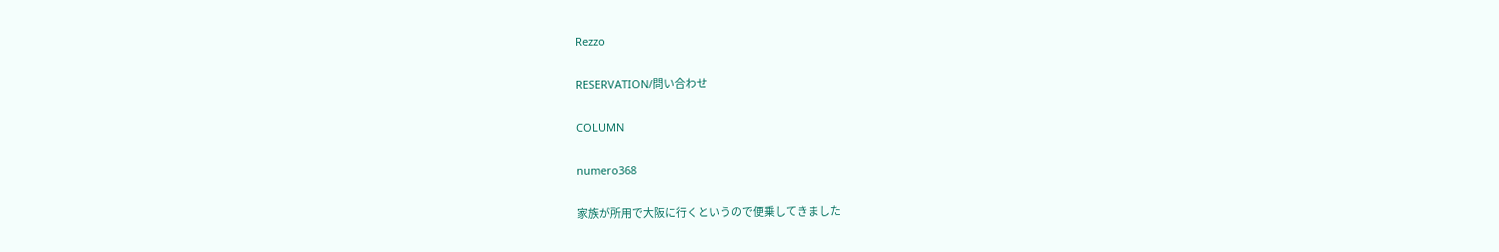Rezzo

RESERVATION/問い合わせ

COLUMN

numero368

家族が所用で大阪に行くというので便乗してきました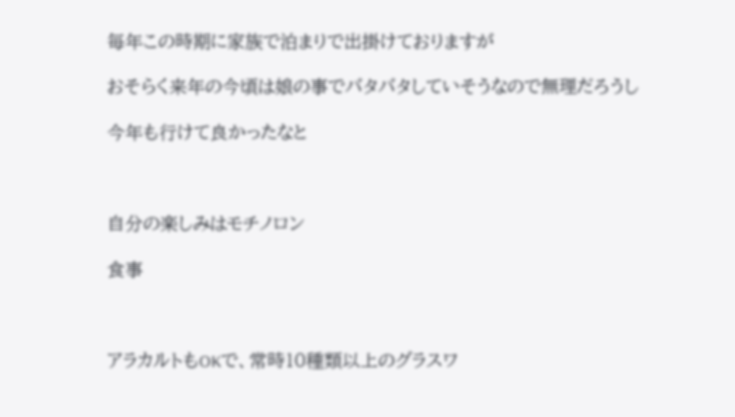毎年この時期に家族で泊まりで出掛けておりますが

おそらく来年の今頃は娘の事でバタバタしていそうなので無理だろうし

今年も行けて良かったなと



自分の楽しみはモチノロン

食事



アラカルトもOKで、常時10種類以上のグラスワ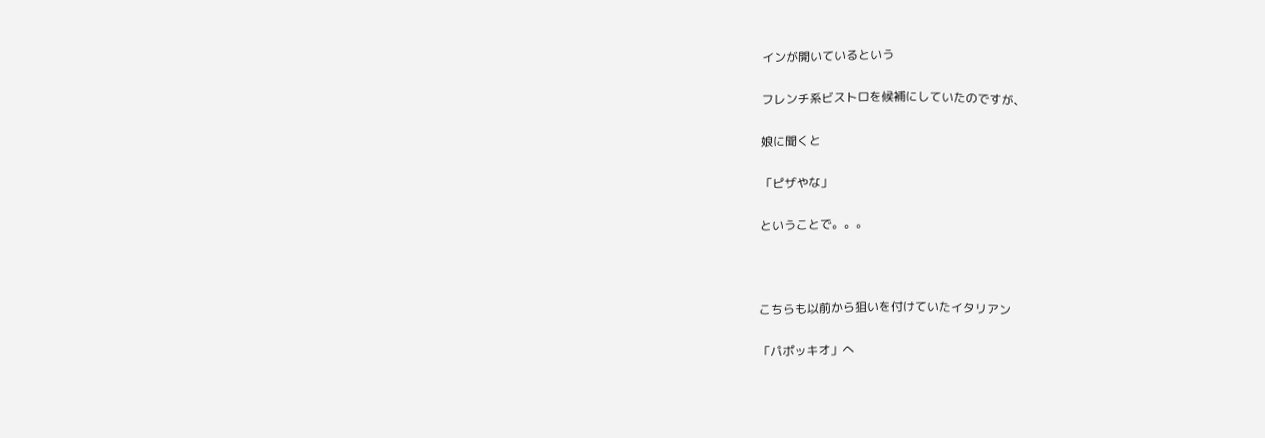インが開いているという

フレンチ系ビストロを候補にしていたのですが、

娘に聞くと

「ピザやな」

ということで。。。



こちらも以前から狙いを付けていたイタリアン

「パポッキオ」へ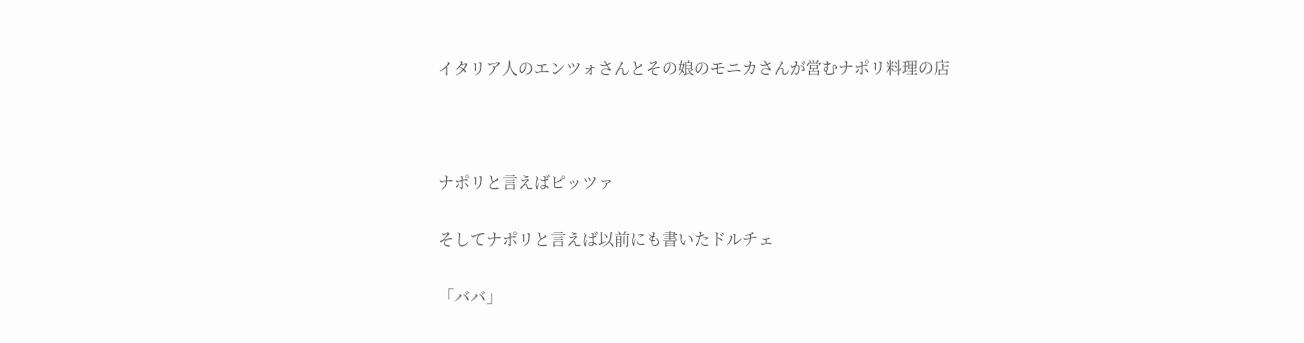イタリア人のエンツォさんとその娘のモニカさんが営むナポリ料理の店



ナポリと言えばピッツァ

そしてナポリと言えば以前にも書いたドルチェ

「ババ」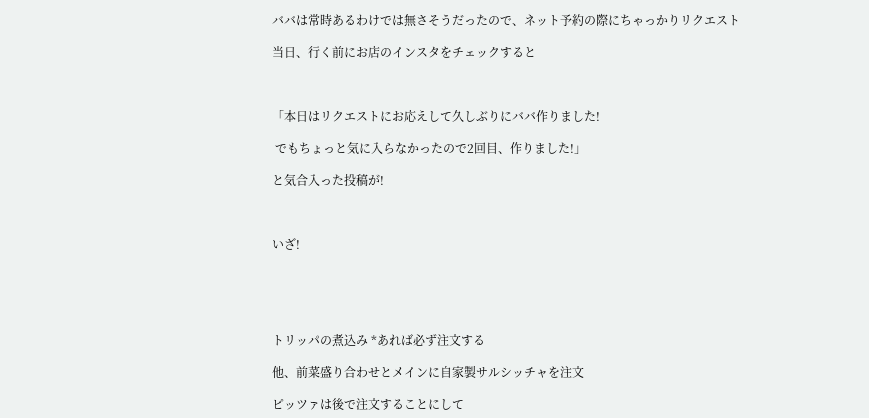ババは常時あるわけでは無さそうだったので、ネット予約の際にちゃっかりリクエスト

当日、行く前にお店のインスタをチェックすると



「本日はリクエストにお応えして久しぶりにババ作りました!

 でもちょっと気に入らなかったので2回目、作りました!」

と気合入った投稿が!



いざ!





トリッパの煮込み *あれば必ず注文する

他、前菜盛り合わせとメインに自家製サルシッチャを注文

ピッツァは後で注文することにして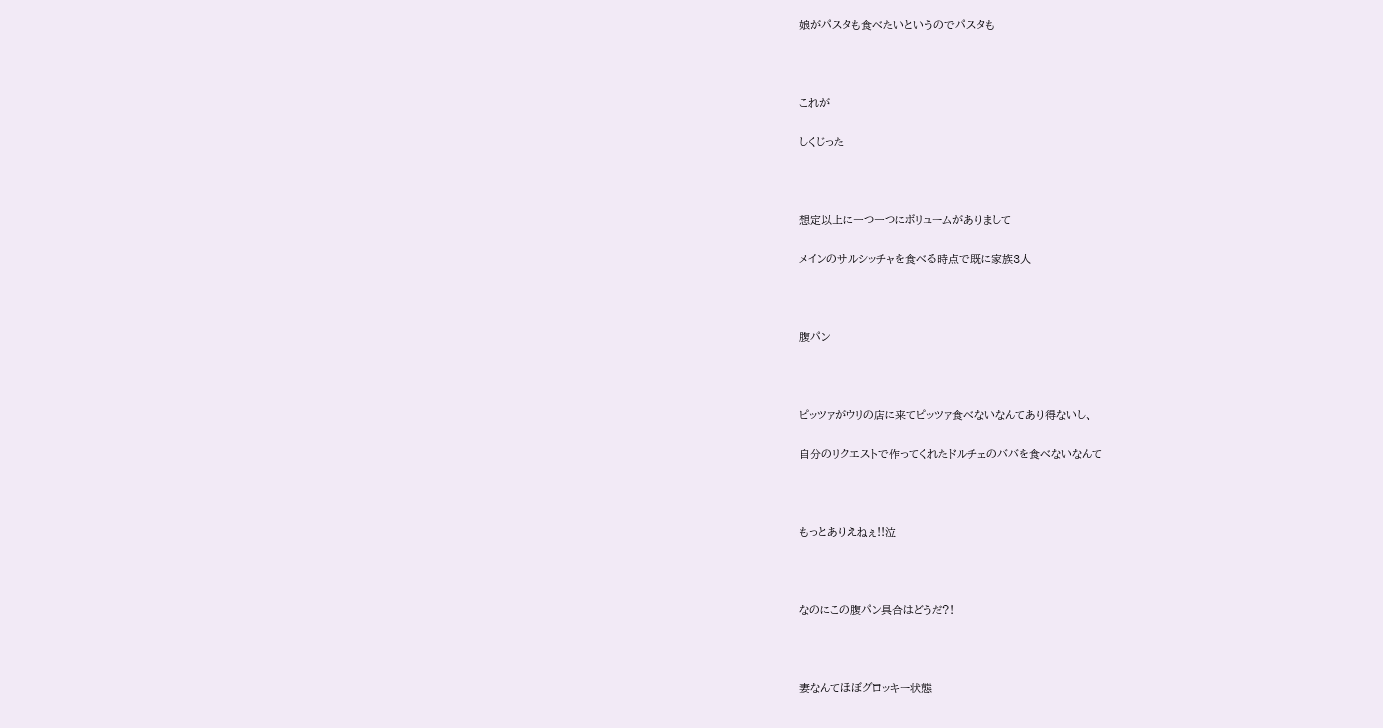娘がパスタも食べたいというのでパスタも



これが

しくじった



想定以上に一つ一つにボリュームがありまして

メインのサルシッチャを食べる時点で既に家族3人



腹パン



ピッツァがウリの店に来てピッツァ食べないなんてあり得ないし、

自分のリクエストで作ってくれたドルチェのババを食べないなんて



もっとありえねぇ!!泣



なのにこの腹パン具合はどうだ?!



妻なんてほぼグロッキー状態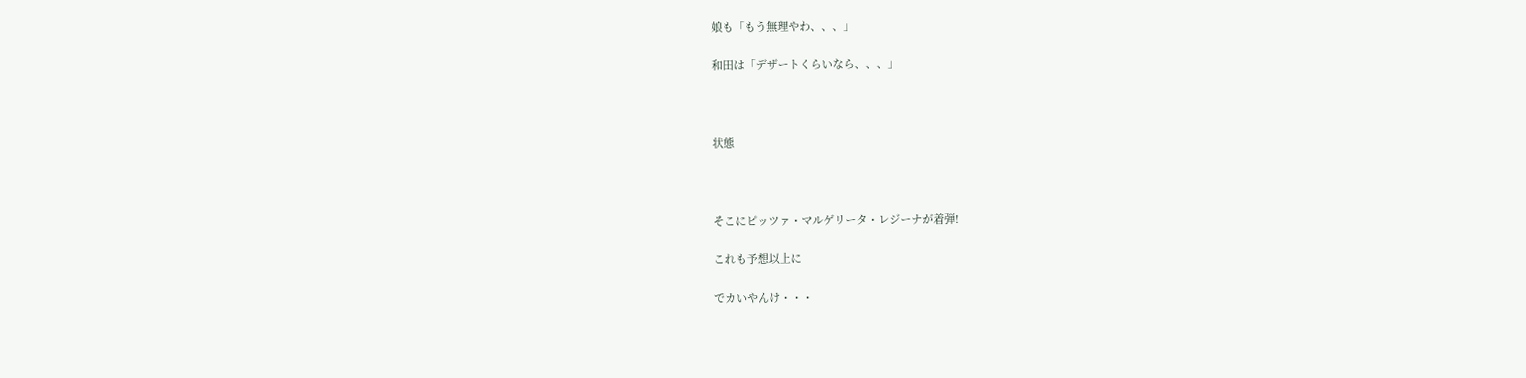娘も「もう無理やわ、、、」

和田は「デザートくらいなら、、、」



状態



そこにピッツァ・マルゲリータ・レジーナが着弾!

これも予想以上に

でカいやんけ・・・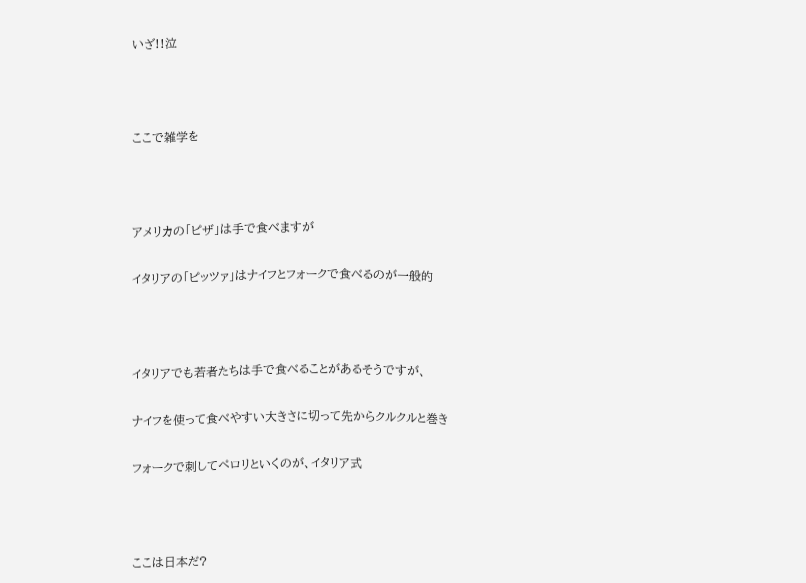いざ!!泣



ここで雑学を



アメリカの「ピザ」は手で食べますが

イタリアの「ピッツァ」はナイフとフォークで食べるのが一般的



イタリアでも若者たちは手で食べることがあるそうですが、

ナイフを使って食べやすい大きさに切って先からクルクルと巻き

フォークで刺してペロリといくのが、イタリア式



ここは日本だ?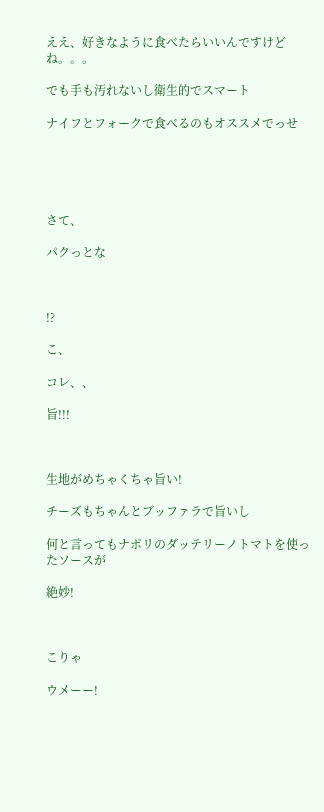ええ、好きなように食べたらいいんですけどね。。。

でも手も汚れないし衛生的でスマート

ナイフとフォークで食べるのもオススメでっせ





さて、

パクっとな



!?

こ、

コレ、、

旨!!!



生地がめちゃくちゃ旨い!

チーズもちゃんとブッファラで旨いし

何と言ってもナポリのダッテリーノトマトを使ったソースが

絶妙!



こりゃ

ウメーー!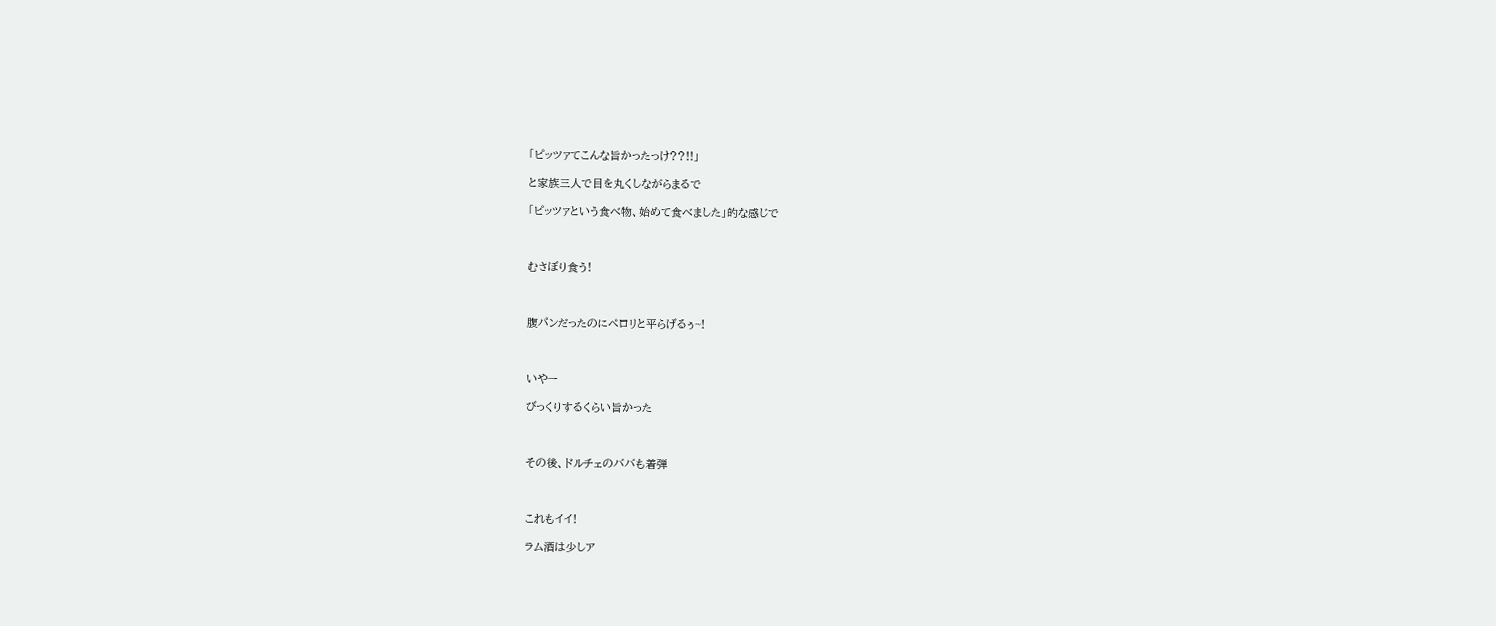「ピッツァてこんな旨かったっけ??!!」

と家族三人で目を丸くしながらまるで

「ピッツァという食べ物、始めて食べました」的な感じで



むさぼり食う!



腹パンだったのにペロリと平らげるぅ~!



いやー

びっくりするくらい旨かった



その後、ドルチェのババも着弾



これもイイ!

ラム酒は少しア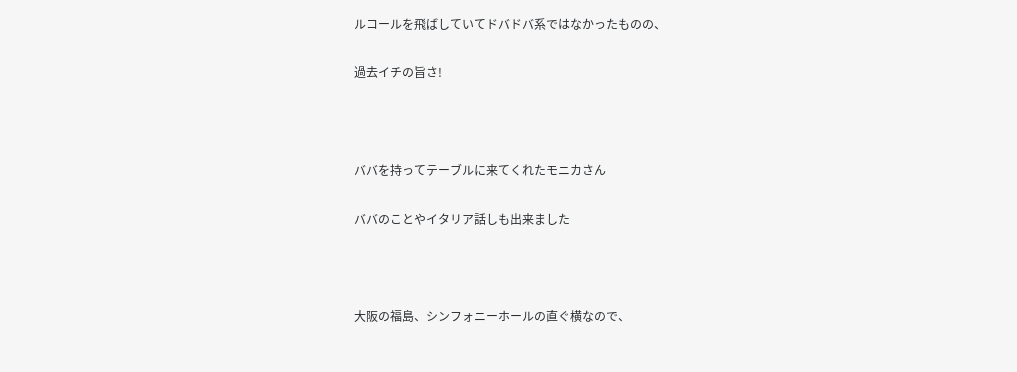ルコールを飛ばしていてドバドバ系ではなかったものの、

過去イチの旨さ!



ババを持ってテーブルに来てくれたモニカさん

ババのことやイタリア話しも出来ました



大阪の福島、シンフォニーホールの直ぐ横なので、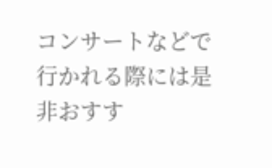コンサートなどで行かれる際には是非おすす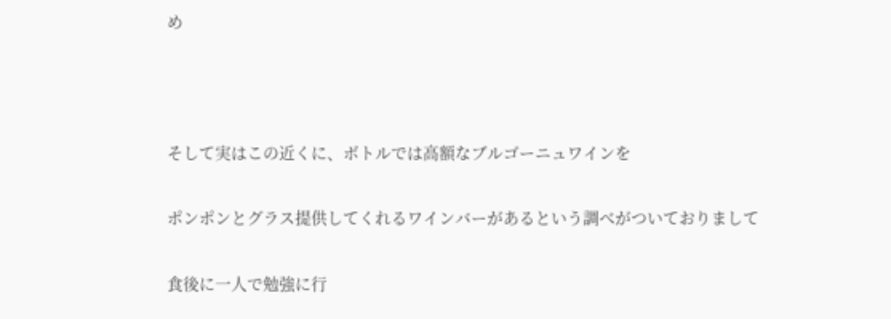め



そして実はこの近くに、ボトルでは高額なブルゴーニュワインを

ポンポンとグラス提供してくれるワインバーがあるという調べがついておりまして

食後に一人で勉強に行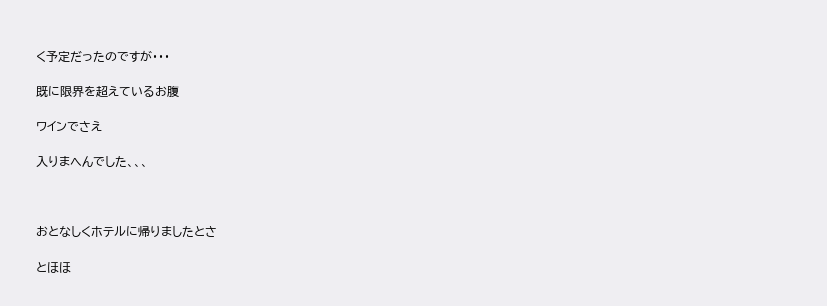く予定だったのですが・・・

既に限界を超えているお腹

ワインでさえ

入りまへんでした、、、



おとなしくホテルに帰りましたとさ

とほほ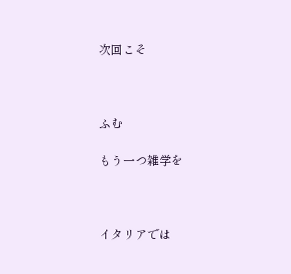次回こそ



ふむ

もう一つ雑学を



イタリアでは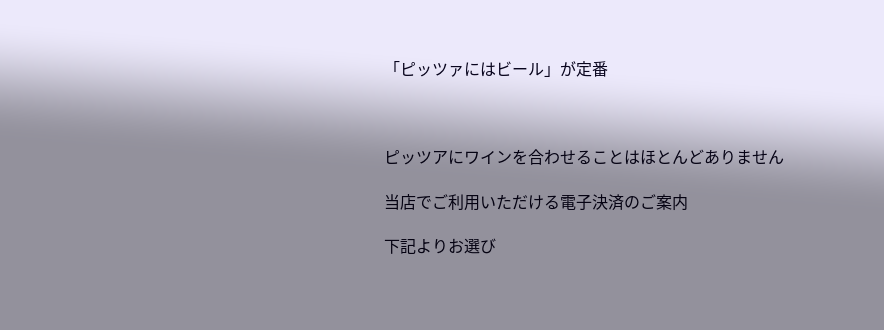「ピッツァにはビール」が定番



ピッツアにワインを合わせることはほとんどありません

当店でご利用いただける電子決済のご案内

下記よりお選び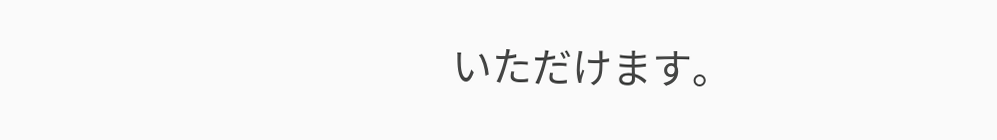いただけます。